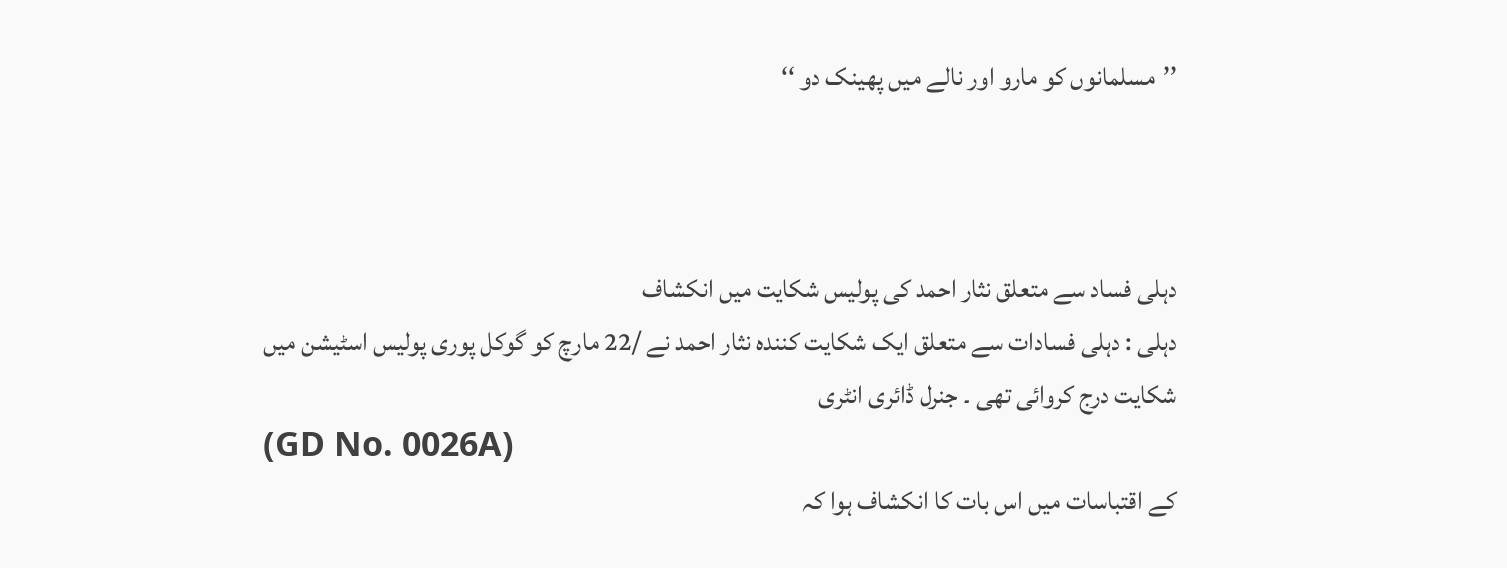’’مسلمانوں کو مارو اور نالے میں پھینک دو ‘‘



دہلی فساد سے متعلق نثار احمد کی پولیس شکایت میں انکشاف
دہلی : دہلی فسادات سے متعلق ایک شکایت کنندہ نثار احمد نے /22 مارچ کو گوکل پوری پولیس اسٹیشن میں شکایت درج کروائی تھی ۔ جنرل ڈائری انٹری
(GD No. 0026A)
کے اقتباسات میں اس بات کا انکشاف ہوا کہ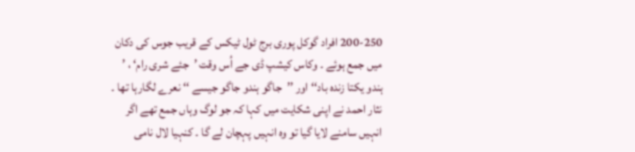200-250 افراد گوکل پوری برج ٹول ٹیکس کے قریب جوس کی دکان میں جمع ہوئے ۔ وکاس کیشپ ڈی جے اُس وقت ’جئے شری رام‘ ، ’ ہندو یکتا زندہ باد‘‘ اور ’’جاگو ہندو جاگو جیسے ‘‘ نعرے لگارہا تھا ۔ نثار احمد نے اپنی شکایت میں کہا کہ جو لوگ وہاں جمع تھے اگر انہیں سامنے لایا گیا تو وہ انہیں پہچان لے گا ۔ کنہیا لال نامی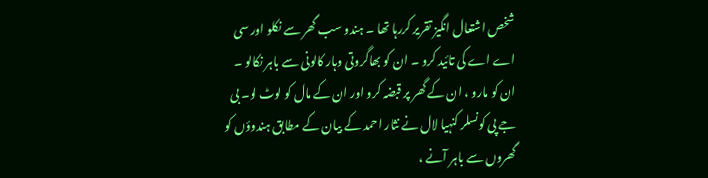شخص اشتعال انگیز تقریر کررہا تھا ۔ ہندو سب گھر سے نکلو اور سی اے اے کی تائید کرو ۔ ان کو بھاگروتی وہار کالونی سے باہر نکالو ۔ ان کو مارو ، ان کے گھر پر قبضہ کرو اور ان کے مال کو لوٹ لو۔ بی جے پی کونسلر کنہیا لال نے نثار احمد کے بیان کے مطابق ہندوؤں کو گھروں سے باہر آنے ،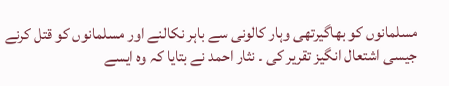مسلمانوں کو بھاگیرتھی وہار کالونی سے باہر نکالنے اور مسلمانوں کو قتل کرنے جیسی اشتعال انگیز تقریر کی ۔ نثار احمد نے بتایا کہ وہ ایسے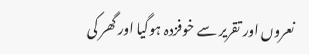نعروں اور تقریر سے خوفزدہ ہوگیا اور گھر کی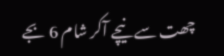چھت سے نیچے آکر شام 6 بجے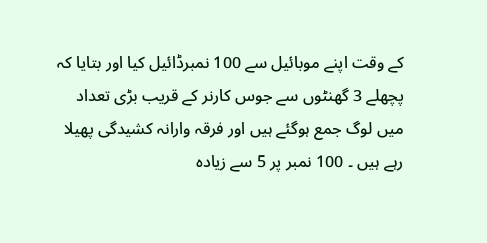کے وقت اپنے موبائیل سے 100 نمبرڈائیل کیا اور بتایا کہ پچھلے 3 گھنٹوں سے جوس کارنر کے قریب بڑی تعداد میں لوگ جمع ہوگئے ہیں اور فرقہ وارانہ کشیدگی پھیلا رہے ہیں ۔ 100 نمبر پر 5 سے زیادہ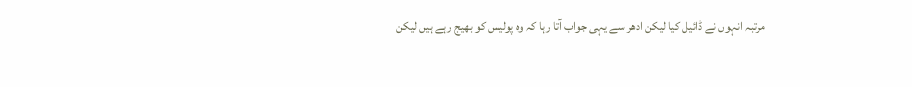مرتبہ انہوں نے ڈائیل کیا لیکن ادھر سے یہی جواب آتا رہا کہ وہ پولیس کو بھیج رہے ہیں لیکن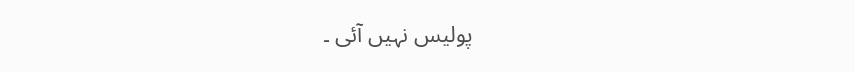پولیس نہیں آئی ۔